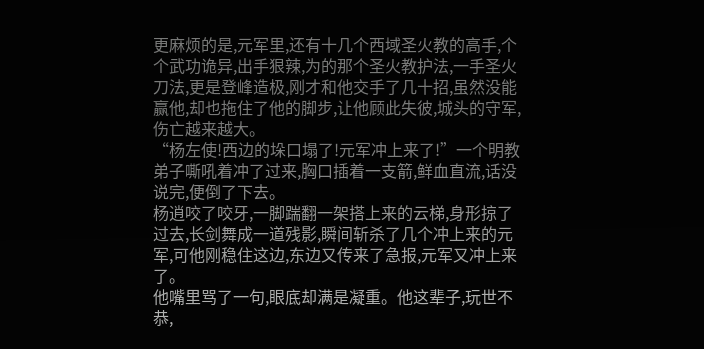更麻烦的是,元军里,还有十几个西域圣火教的高手,个个武功诡异,出手狠辣,为的那个圣火教护法,一手圣火刀法,更是登峰造极,刚才和他交手了几十招,虽然没能赢他,却也拖住了他的脚步,让他顾此失彼,城头的守军,伤亡越来越大。
“杨左使!西边的垛口塌了!元军冲上来了!”一个明教弟子嘶吼着冲了过来,胸口插着一支箭,鲜血直流,话没说完,便倒了下去。
杨逍咬了咬牙,一脚踹翻一架搭上来的云梯,身形掠了过去,长剑舞成一道残影,瞬间斩杀了几个冲上来的元军,可他刚稳住这边,东边又传来了急报,元军又冲上来了。
他嘴里骂了一句,眼底却满是凝重。他这辈子,玩世不恭,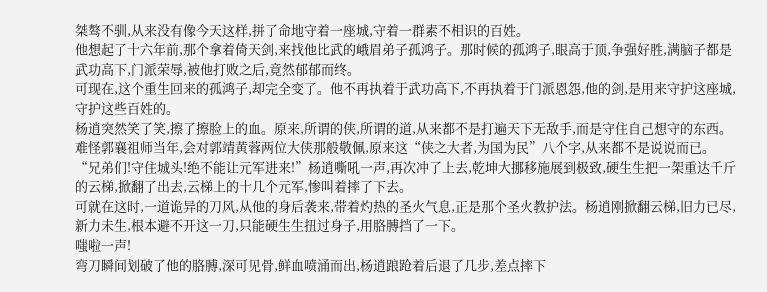桀骜不驯,从来没有像今天这样,拼了命地守着一座城,守着一群素不相识的百姓。
他想起了十六年前,那个拿着倚天剑,来找他比武的峨眉弟子孤鸿子。那时候的孤鸿子,眼高于顶,争强好胜,满脑子都是武功高下,门派荣辱,被他打败之后,竟然郁郁而终。
可现在,这个重生回来的孤鸿子,却完全变了。他不再执着于武功高下,不再执着于门派恩怨,他的剑,是用来守护这座城,守护这些百姓的。
杨逍突然笑了笑,擦了擦脸上的血。原来,所谓的侠,所谓的道,从来都不是打遍天下无敌手,而是守住自己想守的东西。难怪郭襄祖师当年,会对郭靖黄蓉两位大侠那般敬佩,原来这“侠之大者,为国为民”八个字,从来都不是说说而已。
“兄弟们!守住城头!绝不能让元军进来!”杨逍嘶吼一声,再次冲了上去,乾坤大挪移施展到极致,硬生生把一架重达千斤的云梯,掀翻了出去,云梯上的十几个元军,惨叫着摔了下去。
可就在这时,一道诡异的刀风,从他的身后袭来,带着灼热的圣火气息,正是那个圣火教护法。杨逍刚掀翻云梯,旧力已尽,新力未生,根本避不开这一刀,只能硬生生扭过身子,用胳膊挡了一下。
嗤啦一声!
弯刀瞬间划破了他的胳膊,深可见骨,鲜血喷涌而出,杨逍踉跄着后退了几步,差点摔下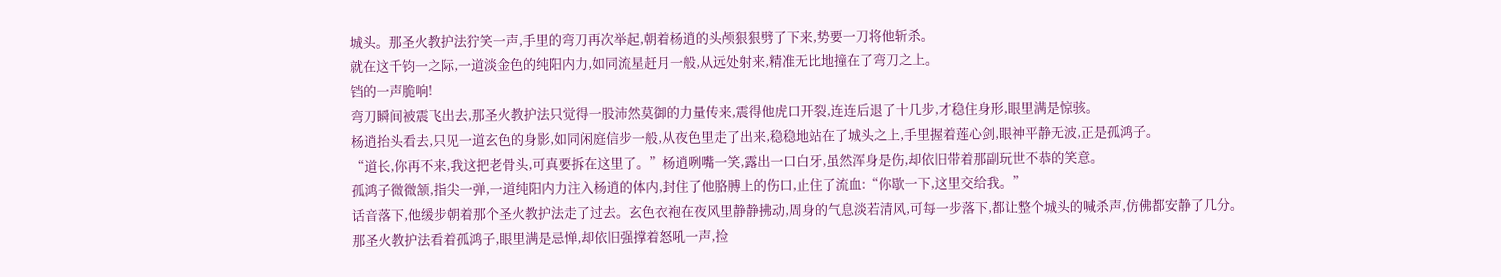城头。那圣火教护法狞笑一声,手里的弯刀再次举起,朝着杨逍的头颅狠狠劈了下来,势要一刀将他斩杀。
就在这千钧一之际,一道淡金色的纯阳内力,如同流星赶月一般,从远处射来,精准无比地撞在了弯刀之上。
铛的一声脆响!
弯刀瞬间被震飞出去,那圣火教护法只觉得一股沛然莫御的力量传来,震得他虎口开裂,连连后退了十几步,才稳住身形,眼里满是惊骇。
杨逍抬头看去,只见一道玄色的身影,如同闲庭信步一般,从夜色里走了出来,稳稳地站在了城头之上,手里握着莲心剑,眼神平静无波,正是孤鸿子。
“道长,你再不来,我这把老骨头,可真要拆在这里了。”杨逍咧嘴一笑,露出一口白牙,虽然浑身是伤,却依旧带着那副玩世不恭的笑意。
孤鸿子微微颔,指尖一弹,一道纯阳内力注入杨逍的体内,封住了他胳膊上的伤口,止住了流血:“你歇一下,这里交给我。”
话音落下,他缓步朝着那个圣火教护法走了过去。玄色衣袍在夜风里静静拂动,周身的气息淡若清风,可每一步落下,都让整个城头的喊杀声,仿佛都安静了几分。
那圣火教护法看着孤鸿子,眼里满是忌惮,却依旧强撑着怒吼一声,捡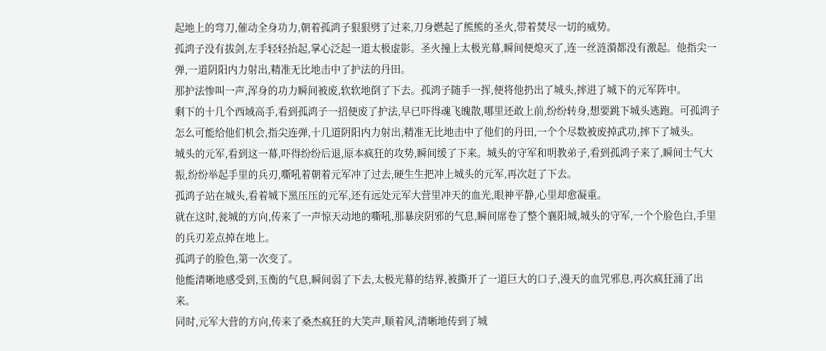起地上的弯刀,催动全身功力,朝着孤鸿子狠狠劈了过来,刀身燃起了熊熊的圣火,带着焚尽一切的威势。
孤鸿子没有拔剑,左手轻轻抬起,掌心泛起一道太极虚影。圣火撞上太极光幕,瞬间便熄灭了,连一丝涟漪都没有激起。他指尖一弹,一道阴阳内力射出,精准无比地击中了护法的丹田。
那护法惨叫一声,浑身的功力瞬间被废,软软地倒了下去。孤鸿子随手一挥,便将他扔出了城头,摔进了城下的元军阵中。
剩下的十几个西域高手,看到孤鸿子一招便废了护法,早已吓得魂飞魄散,哪里还敢上前,纷纷转身,想要跳下城头逃跑。可孤鸿子怎么可能给他们机会,指尖连弹,十几道阴阳内力射出,精准无比地击中了他们的丹田,一个个尽数被废掉武功,摔下了城头。
城头的元军,看到这一幕,吓得纷纷后退,原本疯狂的攻势,瞬间缓了下来。城头的守军和明教弟子,看到孤鸿子来了,瞬间士气大振,纷纷举起手里的兵刃,嘶吼着朝着元军冲了过去,硬生生把冲上城头的元军,再次赶了下去。
孤鸿子站在城头,看着城下黑压压的元军,还有远处元军大营里冲天的血光,眼神平静,心里却愈凝重。
就在这时,瓮城的方向,传来了一声惊天动地的嘶吼,那暴戾阴邪的气息,瞬间席卷了整个襄阳城,城头的守军,一个个脸色白,手里的兵刃差点掉在地上。
孤鸿子的脸色,第一次变了。
他能清晰地感受到,玉衡的气息,瞬间弱了下去,太极光幕的结界,被撕开了一道巨大的口子,漫天的血咒邪息,再次疯狂涌了出来。
同时,元军大营的方向,传来了桑杰疯狂的大笑声,顺着风,清晰地传到了城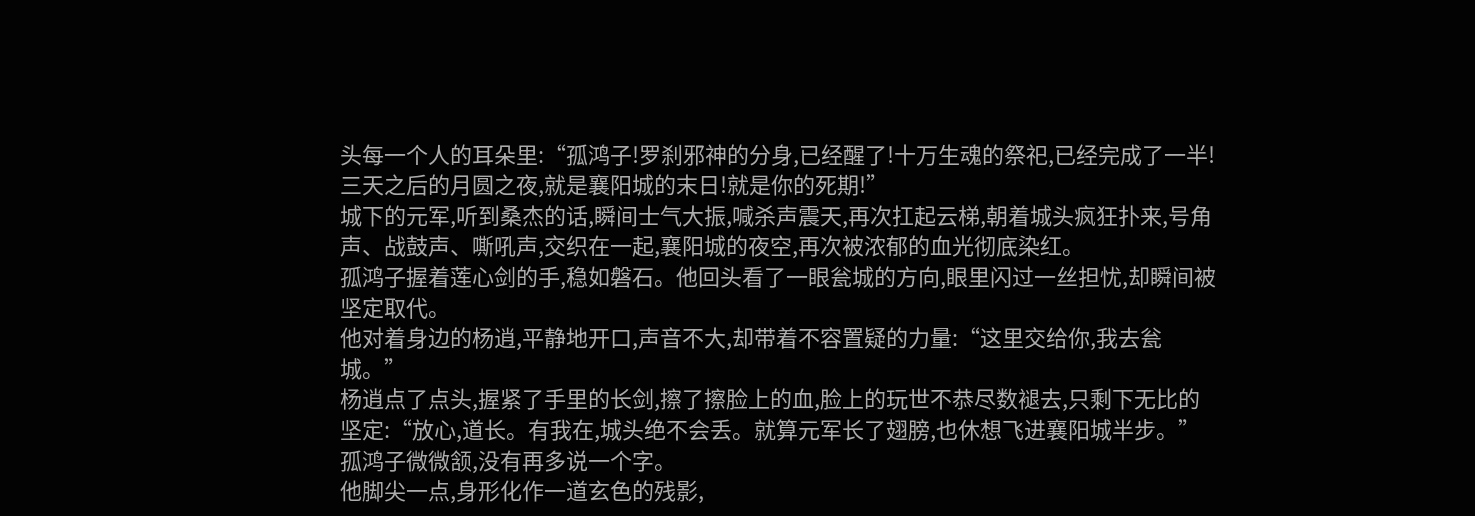头每一个人的耳朵里:“孤鸿子!罗刹邪神的分身,已经醒了!十万生魂的祭祀,已经完成了一半!三天之后的月圆之夜,就是襄阳城的末日!就是你的死期!”
城下的元军,听到桑杰的话,瞬间士气大振,喊杀声震天,再次扛起云梯,朝着城头疯狂扑来,号角声、战鼓声、嘶吼声,交织在一起,襄阳城的夜空,再次被浓郁的血光彻底染红。
孤鸿子握着莲心剑的手,稳如磐石。他回头看了一眼瓮城的方向,眼里闪过一丝担忧,却瞬间被坚定取代。
他对着身边的杨逍,平静地开口,声音不大,却带着不容置疑的力量:“这里交给你,我去瓮城。”
杨逍点了点头,握紧了手里的长剑,擦了擦脸上的血,脸上的玩世不恭尽数褪去,只剩下无比的坚定:“放心,道长。有我在,城头绝不会丢。就算元军长了翅膀,也休想飞进襄阳城半步。”
孤鸿子微微颔,没有再多说一个字。
他脚尖一点,身形化作一道玄色的残影,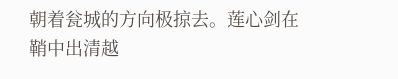朝着瓮城的方向极掠去。莲心剑在鞘中出清越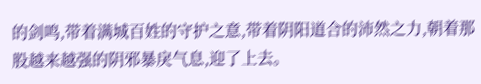的剑鸣,带着满城百姓的守护之意,带着阴阳道合的沛然之力,朝着那股越来越强的阴邪暴戾气息,迎了上去。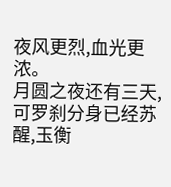夜风更烈,血光更浓。
月圆之夜还有三天,可罗刹分身已经苏醒,玉衡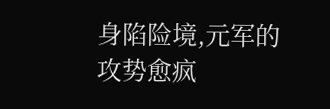身陷险境,元军的攻势愈疯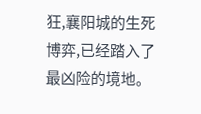狂,襄阳城的生死博弈,已经踏入了最凶险的境地。